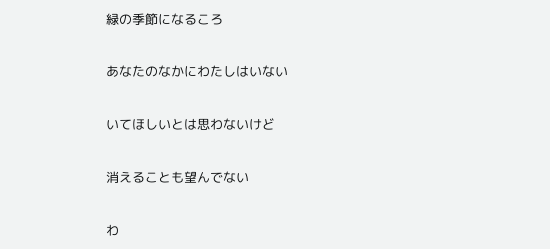緑の季節になるころ


あなたのなかにわたしはいない


いてほしいとは思わないけど


消えることも望んでない


わ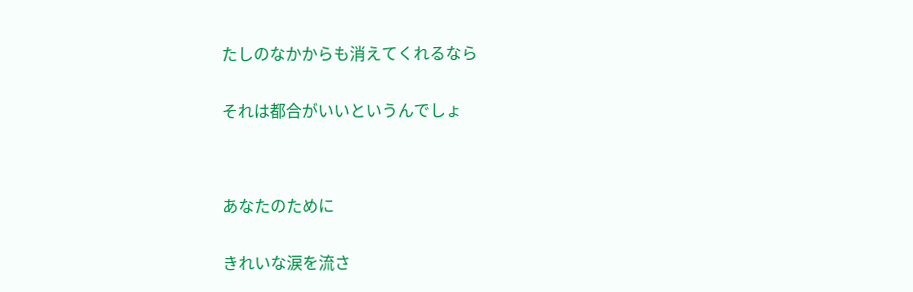たしのなかからも消えてくれるなら


それは都合がいいというんでしょ




あなたのために


きれいな涙を流さ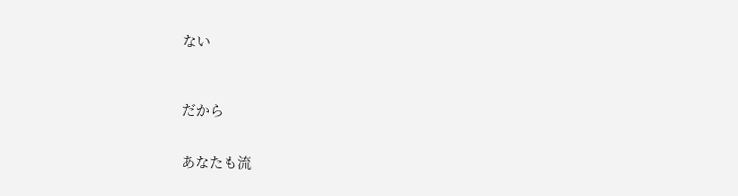ない



だから


あなたも流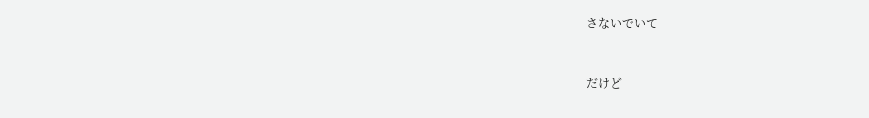さないでいて



だけど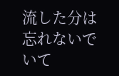流した分は忘れないでいて